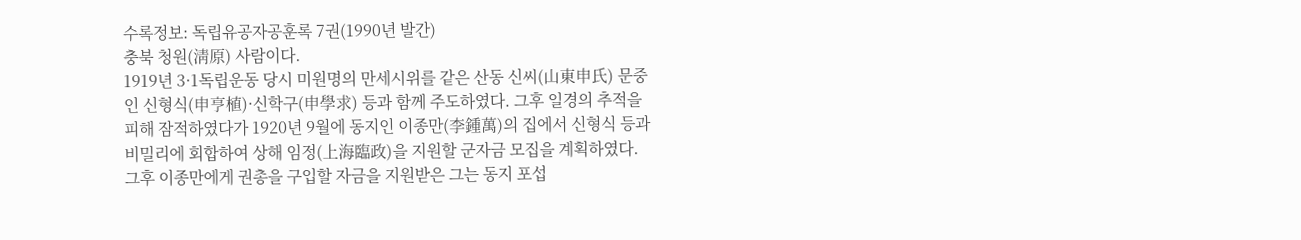수록정보: 독립유공자공훈록 7권(1990년 발간)
충북 청원(淸原) 사람이다.
1919년 3·1독립운동 당시 미원명의 만세시위를 같은 산동 신씨(山東申氏) 문중인 신형식(申亨植)·신학구(申學求) 등과 함께 주도하였다. 그후 일경의 추적을 피해 잠적하였다가 1920년 9월에 동지인 이종만(李鍾萬)의 집에서 신형식 등과 비밀리에 회합하여 상해 임정(上海臨政)을 지원할 군자금 모집을 계획하였다. 그후 이종만에게 권총을 구입할 자금을 지원받은 그는 동지 포섭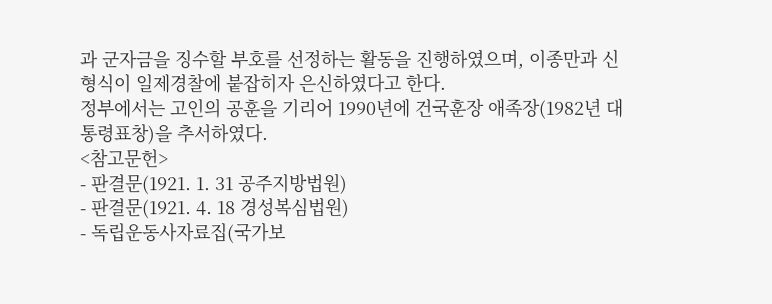과 군자금을 징수할 부호를 선정하는 활동을 진행하였으며, 이종만과 신형식이 일제경찰에 붙잡히자 은신하였다고 한다.
정부에서는 고인의 공훈을 기리어 1990년에 건국훈장 애족장(1982년 대통령표창)을 추서하였다.
<참고문헌>
- 판결문(1921. 1. 31 공주지방법원)
- 판결문(1921. 4. 18 경성복심법원)
- 독립운동사자료집(국가보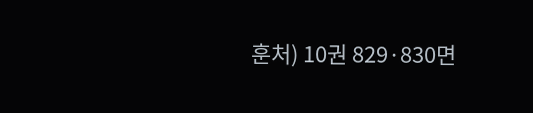훈처) 10권 829·830면